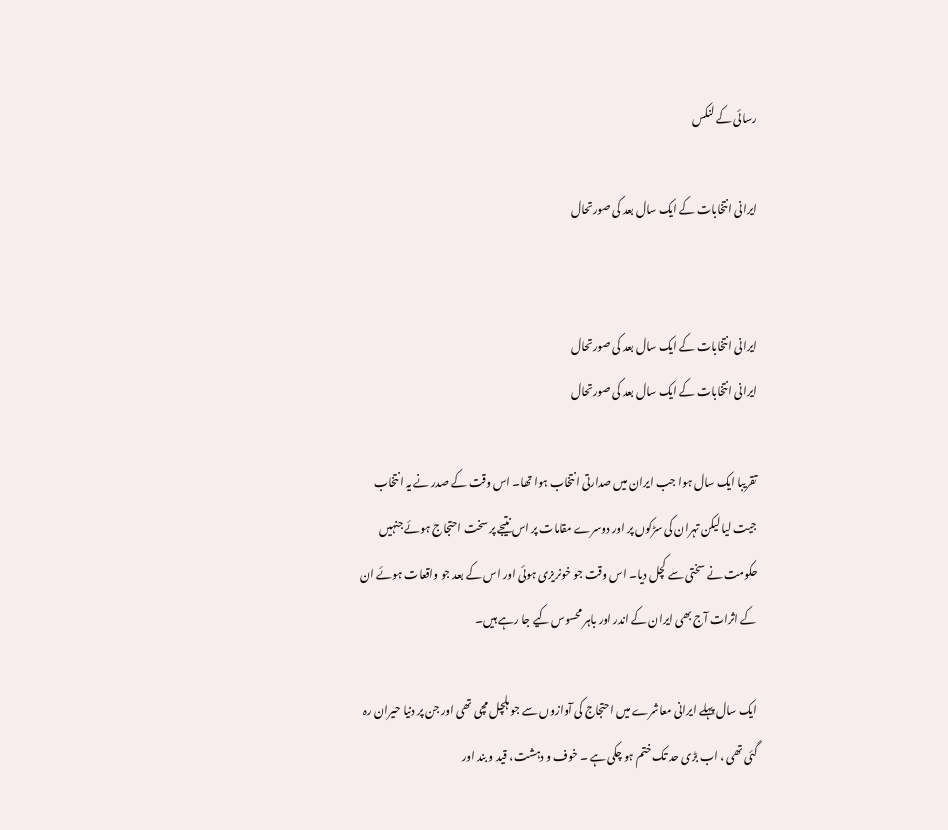رسائی کے لنکس

ایرانی انتخابات کے ایک سال بعد کی صورتحال


ایرانی انتخابات کے ایک سال بعد کی صورتحال
ایرانی انتخابات کے ایک سال بعد کی صورتحال

تقریبا ایک سال ہوا جب ایران میں صدارتی انتخاب ہوا تھا۔ اس وقت کے صدر نے یہ انتخاب جیت لیا لیکن تہران کی سڑکوں پر اور دوسرے مقامات پر اس نتیجے پر سخت احتجاج ہوئے جنہیں حکومت نے سختی سے کچل دیا۔ اس وقت جو خونریزی ہوئی اور اس کے بعد جو واقعات ہوئے ان کے اثرات آج بھی ایران کے اندر اور باہر محسوس کیے جا رہے ہیں۔

ایک سال پہلے ایرانی معاشرے میں احتجاج کی آوازوں سے جو ہلچل مچی تھی اور جن پر دنیا حیران رہ گئی تھی ، اب بڑی حد تک ختم ہو چکی ہے ۔ خوف و دہشت، قید و بند اور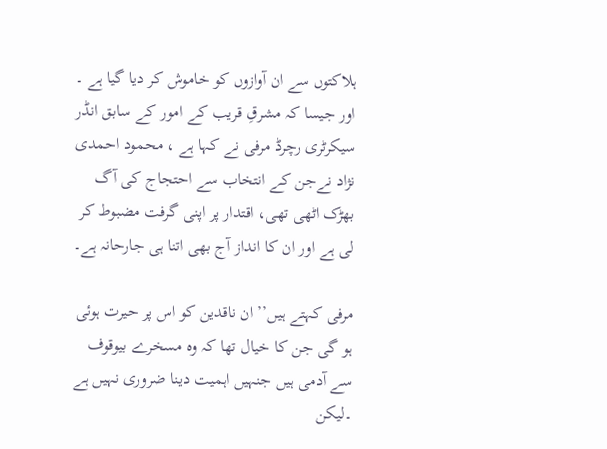ہلاکتوں سے ان آوازوں کو خاموش کر دیا گیا ہے ۔ اور جیسا کہ مشرقِ قریب کے امور کے سابق انڈر سیکرٹری رچرڈ مرفی نے کہا ہے ، محمود احمدی نژاد نےجن کے انتخاب سے احتجاج کی آگ بھڑک اٹھی تھی، اقتدار پر اپنی گرفت مضبوط کر لی ہے اور ان کا انداز آج بھی اتنا ہی جارحانہ ہے۔

مرفی کہتے ہیں’’ ان ناقدین کو اس پر حیرت ہوئی ہو گی جن کا خیال تھا کہ وہ مسخرے بیوقوف سے آدمی ہیں جنہیں اہمیت دینا ضروری نہیں ہے ۔لیکن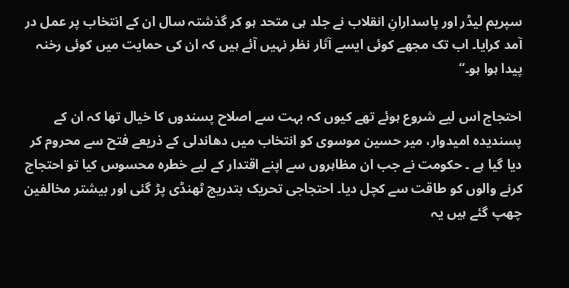سپریم لیڈر اور پاسدارانِ انقلاب نے جلد ہی متحد ہو کر گذشتہ سال ان کے انتخاب پر عمل در آمد کرایا۔ اب تک مجھے کوئی ایسے آثار نظر نہیں آئے ہیں کہ ان کی حمایت میں کوئی رخنہ پیدا ہوا ہو۔‘‘

احتجاج اس لیے شروع ہوئے تھے کیوں کہ بہت سے اصلاح پسندوں کا خیال تھا کہ ان کے پسندیدہ امیدوار، میر حسین موسوی کو انتخاب میں دھاندلی کے ذریعے فتح سے محروم کر دیا گیا ہے ۔ حکومت نے جب ان مظاہروں سے اپنے اقتدار کے لیے خطرہ محسوس کیا تو احتجاج کرنے والوں کو طاقت سے کچل دیا۔ احتجاجی تحریک بتدریج ٹھنڈی پڑ گئی اور بیشتر مخالفین چھپ گئے ہیں یہ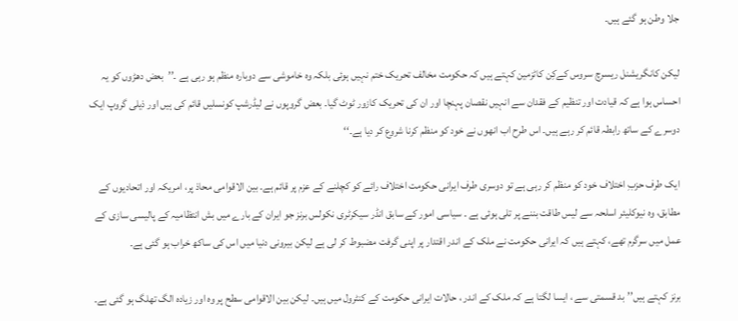جلا وطن ہو گئے ہیں۔

لیکن کانگریشنل ریسرچ سروس کےکِن کاٹزمین کہتے ہیں کہ حکومت مخالف تحریک ختم نہیں ہوئی بلکہ وہ خاموشی سے دوبارہ منظم ہو رہی ہے ۔’’بعض دھڑوں کو یہ احساس ہوا ہے کہ قیادت اور تنظیم کے فقدان سے انہیں نقصان پہنچا اور ان کی تحریک کازور ٹوٹ گیا۔ بعض گروپوں نے لیڈرشپ کونسلیں قائم کی ہیں اور ذیلی گروپ ایک دوسرے کے ساتھ رابطہ قائم کر رہے ہیں۔ اس طرح اب انھوں نے خود کو منظم کرنا شروع کر دیا ہے۔‘‘

ایک طرف حزبِ اختلاف خود کو منظم کر رہی ہے تو دوسری طرف ایرانی حکومت اختلاف رائے کو کچلنے کے عزم پر قائم ہے۔ بین الاقوامی محاذ پر، امریکہ اور اتحادیوں کے مطابق، وہ نیوکلیئر اسلحہ سے لیس طاقت بننے پر تلی ہوئی ہے ۔ سیاسی امور کے سابق انڈر سیکرٹری نکولس برنز جو ایران کے بارے میں بش انتظامیہ کے پالیسی سازی کے عمل میں سرگرم تھے، کہتے ہیں کہ ایرانی حکومت نے ملک کے اندر اقتدار پر اپنی گرفت مضبوط کر لی ہے لیکن بیرونی دنیا میں اس کی ساکھ خراب ہو گئی ہے۔

برنز کہتے ہیں’’بد قسمتی سے ، ایسا لگتا ہے کہ ملک کے اندر ، حالات ایرانی حکومت کے کنٹرول میں ہیں۔ لیکن بین الاقوامی سطح پر وہ اور زیادہ الگ تھلگ ہو گئی ہے۔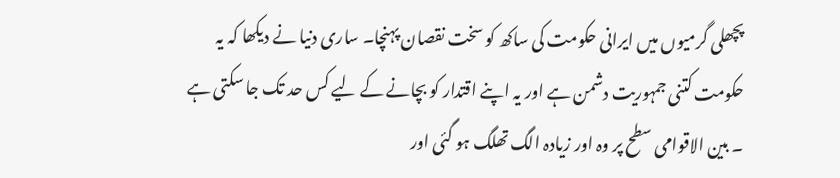پچھلی گرمیوں میں ایرانی حکومت کی ساکھ کو سخت نقصان پہنچا۔ ساری دنیا نے دیکھا کہ یہ حکومت کتنی جمہوریت دشمن ہے اور یہ اپنے اقتدار کو بچانے کے لیے کس حد تک جا سکتی ہے ۔ بین الاقوامی سطح پر وہ اور زیادہ الگ تھلگ ہو گئی اور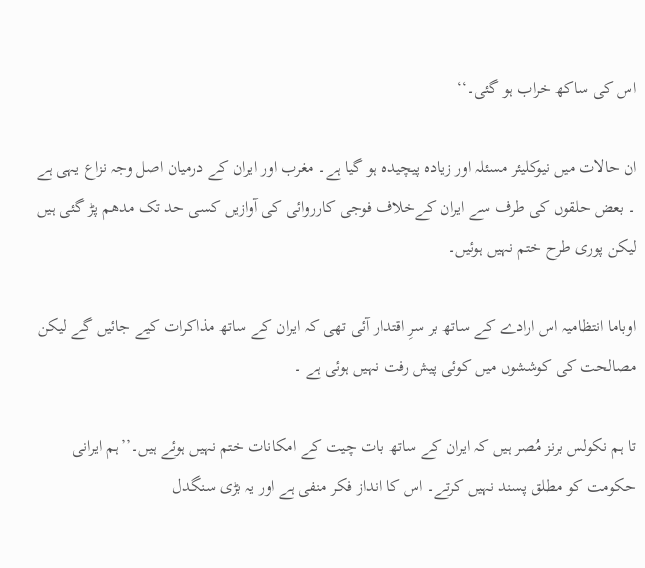اس کی ساکھ خراب ہو گئی۔‘‘

ان حالات میں نیوکلیئر مسئلہ اور زیادہ پیچیدہ ہو گیا ہے۔ مغرب اور ایران کے درمیان اصل وجہ نزاع یہی ہے ۔ بعض حلقوں کی طرف سے ایران کےخلاف فوجی کارروائی کی آوازیں کسی حد تک مدھم پڑ گئی ہیں لیکن پوری طرح ختم نہیں ہوئیں۔

اوباما انتظامیہ اس ارادے کے ساتھ بر سرِ اقتدار آئی تھی کہ ایران کے ساتھ مذاکرات کیے جائیں گے لیکن مصالحت کی کوششوں میں کوئی پیش رفت نہیں ہوئی ہے ۔

تا ہم نکولس برنز مُصر ہیں کہ ایران کے ساتھ بات چیت کے امکانات ختم نہیں ہوئے ہیں۔’’ہم ایرانی حکومت کو مطلق پسند نہیں کرتے۔ اس کا انداز فکر منفی ہے اور یہ بڑی سنگدل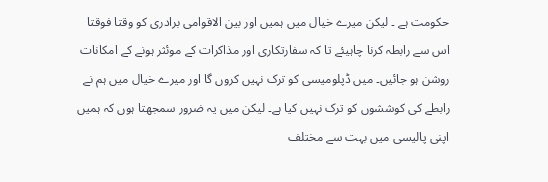حکومت ہے ۔ لیکن میرے خیال میں ہمیں اور بین الاقوامی برادری کو وقتا فوقتا اس سے رابطہ کرنا چاہیئے تا کہ سفارتکاری اور مذاکرات کے موئثر ہونے کے امکانات روشن ہو جائیں۔ میں ڈپلومیسی کو ترک نہیں کروں گا اور میرے خیال میں ہم نے رابطے کی کوششوں کو ترک نہیں کیا ہے۔ لیکن میں یہ ضرور سمجھتا ہوں کہ ہمیں اپنی پالیسی میں بہت سے مختلف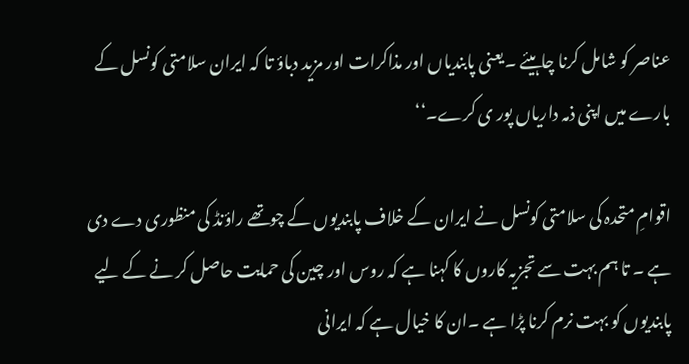عناصر کو شامل کرنا چاہیئے ۔یعنی پابندیاں اور مذاکرات اور مزید دباؤ تا کہ ایران سلامتی کونسل کے بارے میں اپنی ذمہ داریاں پور ی کرے۔‘‘

اقوامِ متحدہ کی سلامتی کونسل نے ایران کے خلاف پابندیوں کے چوتھے راؤنڈ کی منظوری دے دی ہے ۔ تا ہم بہت سے تجزیہ کاروں کا کہنا ہے کہ روس اور چین کی حمایت حاصل کر نے کے لیے پابندیوں کو بہت نرم کرنا پڑا ہے ۔ان کا خیال ہے کہ ایرانی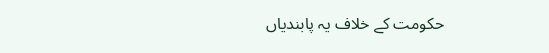حکومت کے خلاف یہ پابندیاں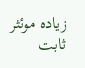زیادہ موئثر ثابت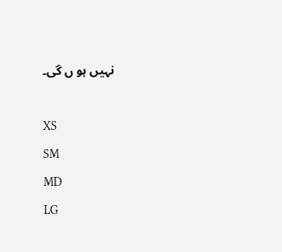نہیں ہو ں گی۔

XS
SM
MD
LG